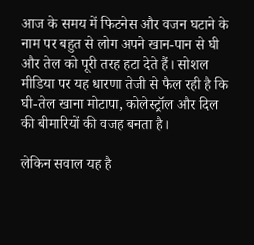आज के समय में फिटनेस और वजन घटाने के नाम पर बहुत से लोग अपने खान-पान से घी और तेल को पूरी तरह हटा देते हैं। सोशल मीडिया पर यह धारणा तेजी से फैल रही है कि घी-तेल खाना मोटापा, कोलेस्ट्रॉल और दिल की बीमारियों की वजह बनता है।

लेकिन सवाल यह है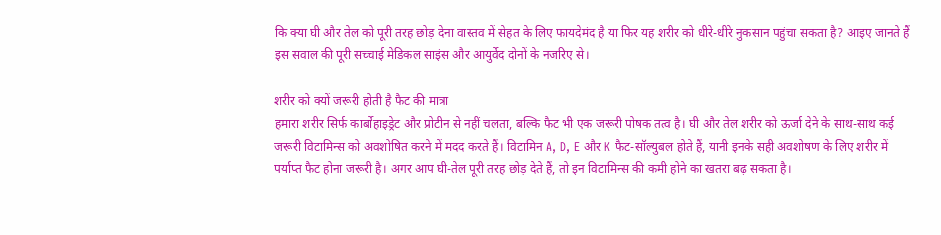कि क्या घी और तेल को पूरी तरह छोड़ देना वास्तव में सेहत के लिए फायदेमंद है या फिर यह शरीर को धीरे-धीरे नुकसान पहुंचा सकता है? आइए जानते हैं इस सवाल की पूरी सच्चाई मेडिकल साइंस और आयुर्वेद दोनों के नजरिए से।

शरीर को क्यों जरूरी होती है फैट की मात्रा
हमारा शरीर सिर्फ कार्बोहाइड्रेट और प्रोटीन से नहीं चलता, बल्कि फैट भी एक जरूरी पोषक तत्व है। घी और तेल शरीर को ऊर्जा देने के साथ-साथ कई जरूरी विटामिन्स को अवशोषित करने में मदद करते हैं। विटामिन A, D, E और K फैट-सॉल्युबल होते हैं, यानी इनके सही अवशोषण के लिए शरीर में पर्याप्त फैट होना जरूरी है। अगर आप घी-तेल पूरी तरह छोड़ देते हैं, तो इन विटामिन्स की कमी होने का खतरा बढ़ सकता है।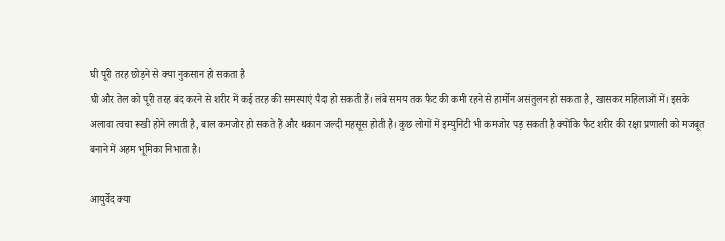घी पूरी तरह छोड़ने से क्या नुकसान हो सकता है
घी और तेल को पूरी तरह बंद करने से शरीर में कई तरह की समस्याएं पैदा हो सकती हैं। लंबे समय तक फैट की कमी रहने से हार्मोन असंतुलन हो सकता है, खासकर महिलाओं में। इसके अलावा त्वचा रूखी होने लगती है, बाल कमजोर हो सकते हैं और थकान जल्दी महसूस होती है। कुछ लोगों में इम्युनिटी भी कमजोर पड़ सकती है क्योंकि फैट शरीर की रक्षा प्रणाली को मजबूत बनाने में अहम भूमिका निभाता है।

आयुर्वेद क्या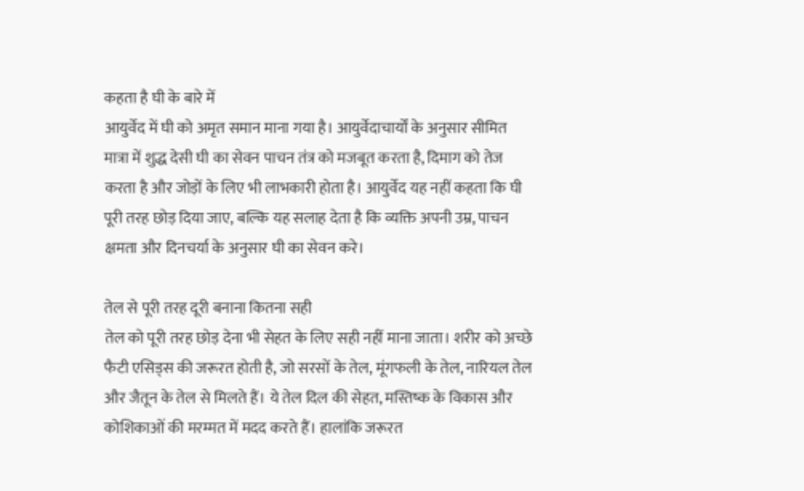कहता है घी के बारे में
आयुर्वेद में घी को अमृत समान माना गया है। आयुर्वेदाचार्यों के अनुसार सीमित मात्रा में शुद्ध देसी घी का सेवन पाचन तंत्र को मजबूत करता है, दिमाग को तेज करता है और जोड़ों के लिए भी लाभकारी होता है। आयुर्वेद यह नहीं कहता कि घी पूरी तरह छोड़ दिया जाए, बल्कि यह सलाह देता है कि व्यक्ति अपनी उम्र, पाचन क्षमता और दिनचर्या के अनुसार घी का सेवन करे।

तेल से पूरी तरह दूरी बनाना कितना सही
तेल को पूरी तरह छोड़ देना भी सेहत के लिए सही नहीं माना जाता। शरीर को अच्छे फैटी एसिड्स की जरूरत होती है, जो सरसों के तेल, मूंगफली के तेल, नारियल तेल और जैतून के तेल से मिलते हैं। ये तेल दिल की सेहत, मस्तिष्क के विकास और कोशिकाओं की मरम्मत में मदद करते हैं। हालांकि जरूरत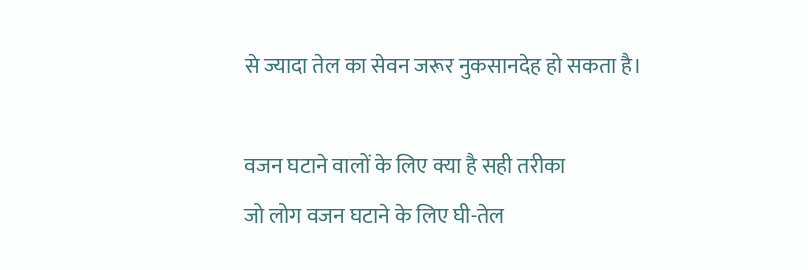से ज्यादा तेल का सेवन जरूर नुकसानदेह हो सकता है।

वजन घटाने वालों के लिए क्या है सही तरीका
जो लोग वजन घटाने के लिए घी-तेल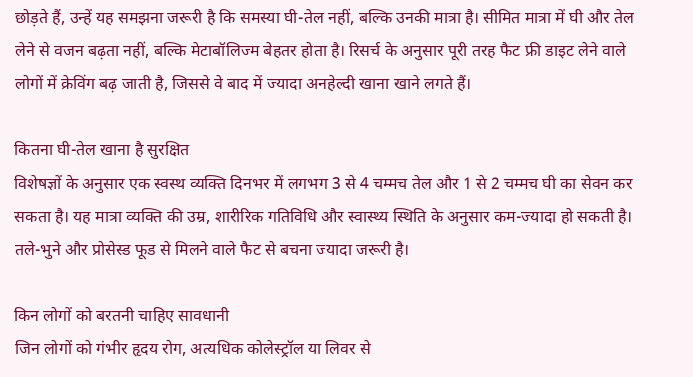छोड़ते हैं, उन्हें यह समझना जरूरी है कि समस्या घी-तेल नहीं, बल्कि उनकी मात्रा है। सीमित मात्रा में घी और तेल लेने से वजन बढ़ता नहीं, बल्कि मेटाबॉलिज्म बेहतर होता है। रिसर्च के अनुसार पूरी तरह फैट फ्री डाइट लेने वाले लोगों में क्रेविंग बढ़ जाती है, जिससे वे बाद में ज्यादा अनहेल्दी खाना खाने लगते हैं।

कितना घी-तेल खाना है सुरक्षित
विशेषज्ञों के अनुसार एक स्वस्थ व्यक्ति दिनभर में लगभग 3 से 4 चम्मच तेल और 1 से 2 चम्मच घी का सेवन कर सकता है। यह मात्रा व्यक्ति की उम्र, शारीरिक गतिविधि और स्वास्थ्य स्थिति के अनुसार कम-ज्यादा हो सकती है। तले-भुने और प्रोसेस्ड फूड से मिलने वाले फैट से बचना ज्यादा जरूरी है।

किन लोगों को बरतनी चाहिए सावधानी
जिन लोगों को गंभीर हृदय रोग, अत्यधिक कोलेस्ट्रॉल या लिवर से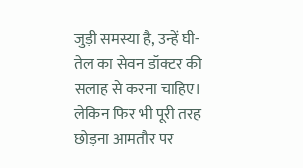जुड़ी समस्या है, उन्हें घी-तेल का सेवन डॉक्टर की सलाह से करना चाहिए। लेकिन फिर भी पूरी तरह छोड़ना आमतौर पर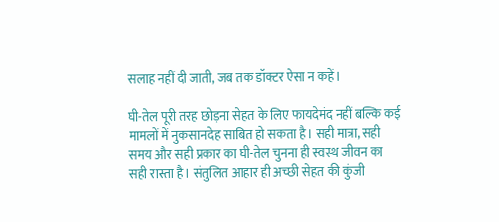सलाह नहीं दी जाती, जब तक डॉक्टर ऐसा न कहें।

घी-तेल पूरी तरह छोड़ना सेहत के लिए फायदेमंद नहीं बल्कि कई मामलों में नुकसानदेह साबित हो सकता है। सही मात्रा, सही समय और सही प्रकार का घी-तेल चुनना ही स्वस्थ जीवन का सही रास्ता है। संतुलित आहार ही अच्छी सेहत की कुंजी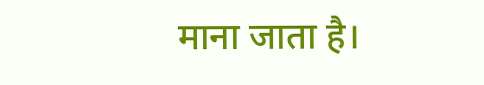माना जाता है।